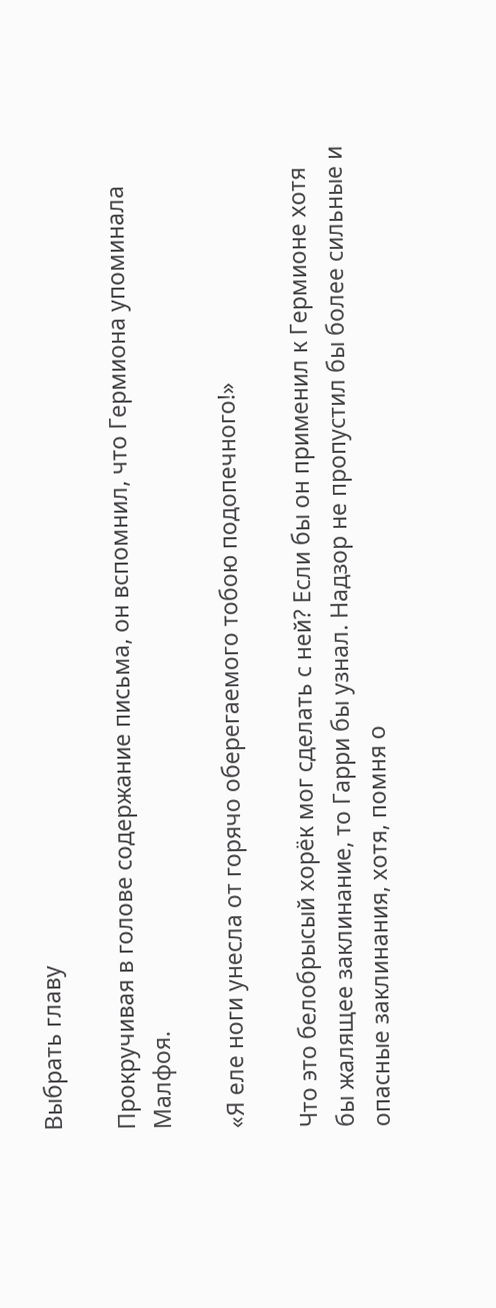Выбрать главу

Прокручивая в голове содержание письма, он вспомнил, что Гермиона упоминала Малфоя.

«Я еле ноги унесла от горячо оберегаемого тобою подопечного!»

Что это белобрысый хорёк мог сделать с ней? Если бы он применил к Гермионе хотя бы жалящее заклинание, то Гарри бы узнал. Надзор не пропустил бы более сильные и опасные заклинания, хотя, помня о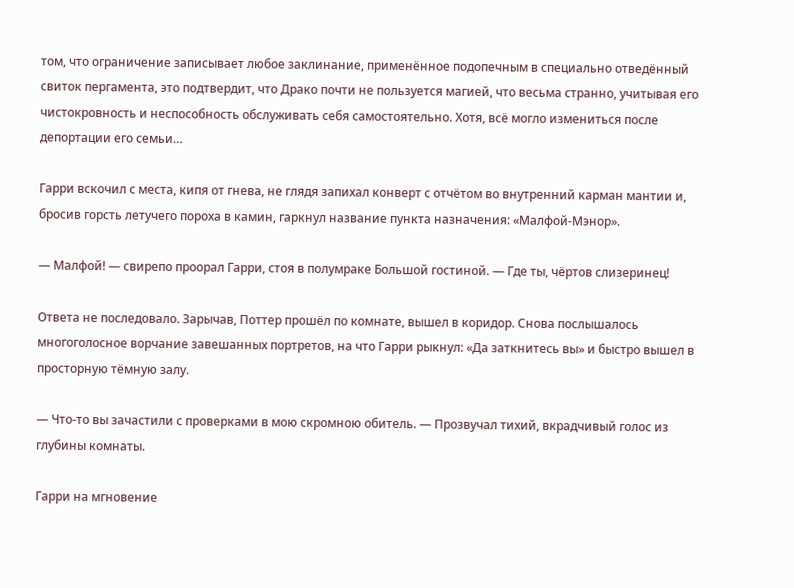том, что ограничение записывает любое заклинание, применённое подопечным в специально отведённый свиток пергамента, это подтвердит, что Драко почти не пользуется магией, что весьма странно, учитывая его чистокровность и неспособность обслуживать себя самостоятельно. Хотя, всё могло измениться после депортации его семьи…

Гарри вскочил с места, кипя от гнева, не глядя запихал конверт с отчётом во внутренний карман мантии и, бросив горсть летучего пороха в камин, гаркнул название пункта назначения: «Малфой-Мэнор».

— Малфой! — свирепо проорал Гарри, стоя в полумраке Большой гостиной. — Где ты, чёртов слизеринец!

Ответа не последовало. Зарычав, Поттер прошёл по комнате, вышел в коридор. Снова послышалось многоголосное ворчание завешанных портретов, на что Гарри рыкнул: «Да заткнитесь вы» и быстро вышел в просторную тёмную залу.

— Что-то вы зачастили с проверками в мою скромною обитель. — Прозвучал тихий, вкрадчивый голос из глубины комнаты.

Гарри на мгновение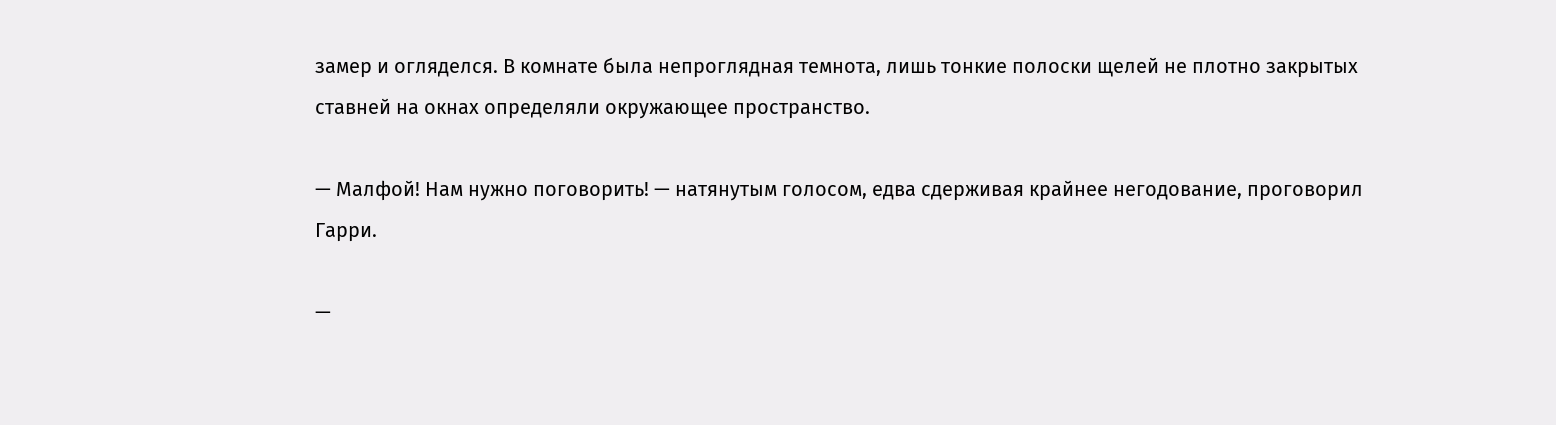замер и огляделся. В комнате была непроглядная темнота, лишь тонкие полоски щелей не плотно закрытых ставней на окнах определяли окружающее пространство.

— Малфой! Нам нужно поговорить! — натянутым голосом, едва сдерживая крайнее негодование, проговорил Гарри.

—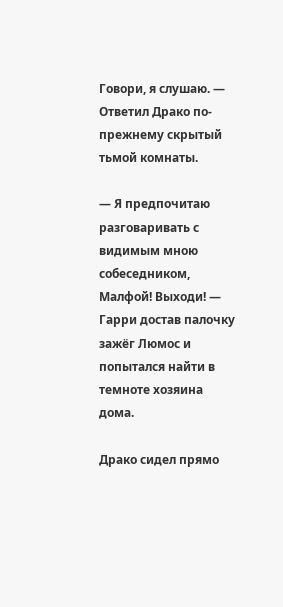Говори, я слушаю. — Ответил Драко по-прежнему скрытый тьмой комнаты.

— Я предпочитаю разговаривать с видимым мною собеседником, Малфой! Выходи! — Гарри достав палочку зажёг Люмос и попытался найти в темноте хозяина дома.

Драко сидел прямо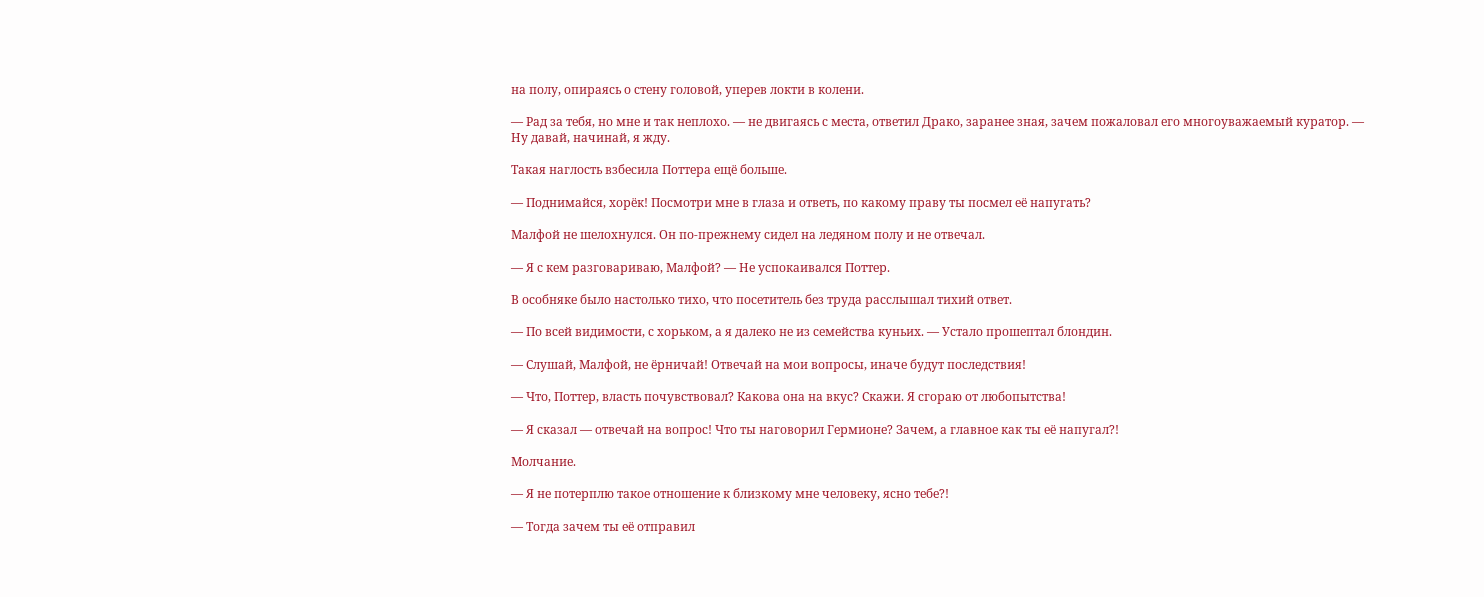на полу, опираясь о стену головой, уперев локти в колени.

— Рад за тебя, но мне и так неплохо. — не двигаясь с места, ответил Драко, заранее зная, зачем пожаловал его многоуважаемый куратор. — Ну давай, начинай, я жду.

Такая наглость взбесила Поттера ещё больше.

— Поднимайся, хорёк! Посмотри мне в глаза и ответь, по какому праву ты посмел её напугать?

Малфой не шелохнулся. Он по-прежнему сидел на ледяном полу и не отвечал.

— Я с кем разговариваю, Малфой? — Не успокаивался Поттер.

В особняке было настолько тихо, что посетитель без труда расслышал тихий ответ.

— По всей видимости, с хорьком, а я далеко не из семейства куньих. — Устало прошептал блондин.

— Слушай, Малфой, не ёрничай! Отвечай на мои вопросы, иначе будут последствия!

— Что, Поттер, власть почувствовал? Какова она на вкус? Скажи. Я сгораю от любопытства!

— Я сказал — отвечай на вопрос! Что ты наговорил Гермионе? Зачем, а главное как ты её напугал?!

Молчание.

— Я не потерплю такое отношение к близкому мне человеку, ясно тебе?!

— Тогда зачем ты её отправил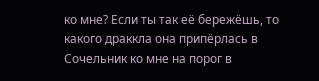ко мне? Если ты так её бережёшь, то какого драккла она припёрлась в Сочельник ко мне на порог в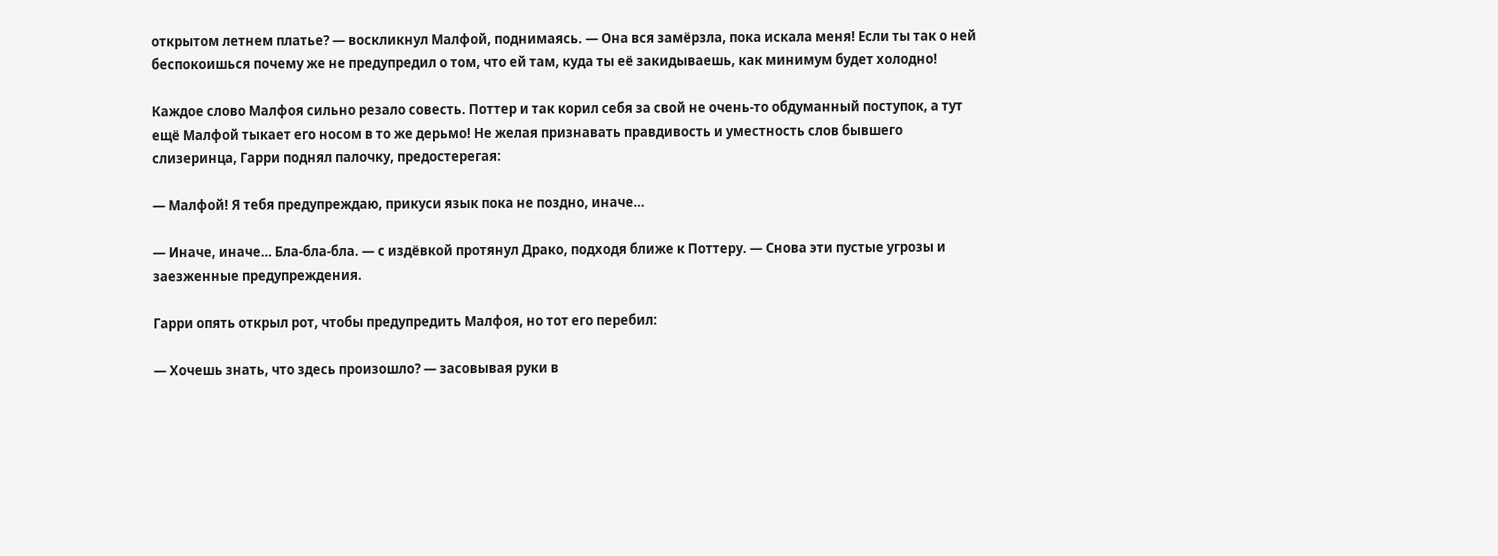открытом летнем платье? — воскликнул Малфой, поднимаясь. — Она вся замёрзла, пока искала меня! Если ты так о ней беспокоишься почему же не предупредил о том, что ей там, куда ты её закидываешь, как минимум будет холодно!

Каждое слово Малфоя сильно резало совесть. Поттер и так корил себя за свой не очень-то обдуманный поступок, а тут ещё Малфой тыкает его носом в то же дерьмо! Не желая признавать правдивость и уместность слов бывшего слизеринца, Гарри поднял палочку, предостерегая:

— Малфой! Я тебя предупреждаю, прикуси язык пока не поздно, иначе…

— Иначе, иначе… Бла-бла-бла. — с издёвкой протянул Драко, подходя ближе к Поттеру. — Снова эти пустые угрозы и заезженные предупреждения.

Гарри опять открыл рот, чтобы предупредить Малфоя, но тот его перебил:

— Хочешь знать, что здесь произошло? — засовывая руки в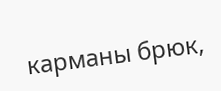карманы брюк,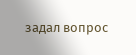задал вопрос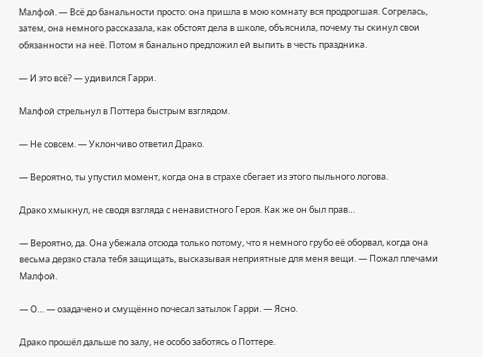Малфой. — Всё до банальности просто: она пришла в мою комнату вся продрогшая. Согрелась, затем, она немного рассказала, как обстоят дела в школе, объяснила, почему ты скинул свои обязанности на неё. Потом я банально предложил ей выпить в честь праздника.

— И это всё? — удивился Гарри.

Малфой стрельнул в Поттера быстрым взглядом.

— Не совсем. — Уклончиво ответил Драко.

— Вероятно, ты упустил момент, когда она в страхе сбегает из этого пыльного логова.

Драко хмыкнул, не сводя взгляда с ненавистного Героя. Как же он был прав…

— Вероятно, да. Она убежала отсюда только потому, что я немного грубо её оборвал, когда она весьма дерзко стала тебя защищать, высказывая неприятные для меня вещи. — Пожал плечами Малфой.

— О… — озадачено и смущённо почесал затылок Гарри. — Ясно.

Драко прошёл дальше по залу, не особо заботясь о Поттере.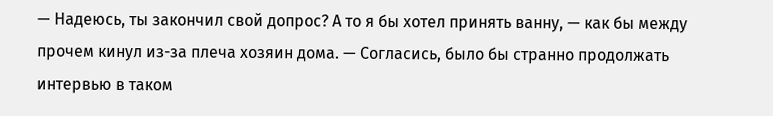— Надеюсь, ты закончил свой допрос? А то я бы хотел принять ванну, — как бы между прочем кинул из-за плеча хозяин дома. — Согласись, было бы странно продолжать интервью в таком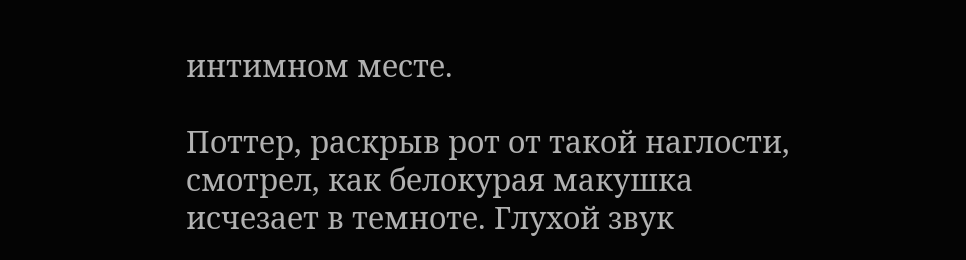интимном месте.

Поттер, раскрыв рот от такой наглости, смотрел, как белокурая макушка исчезает в темноте. Глухой звук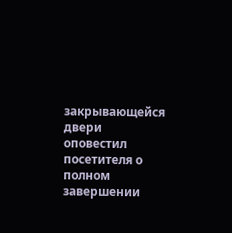закрывающейся двери оповестил посетителя о полном завершении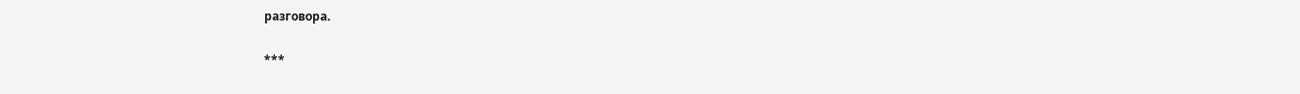разговора.

***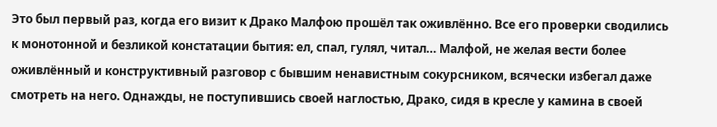Это был первый раз, когда его визит к Драко Малфою прошёл так оживлённо. Все его проверки сводились к монотонной и безликой констатации бытия: ел, спал, гулял, читал… Малфой, не желая вести более оживлённый и конструктивный разговор с бывшим ненавистным сокурсником, всячески избегал даже смотреть на него. Однажды, не поступившись своей наглостью, Драко, сидя в кресле у камина в своей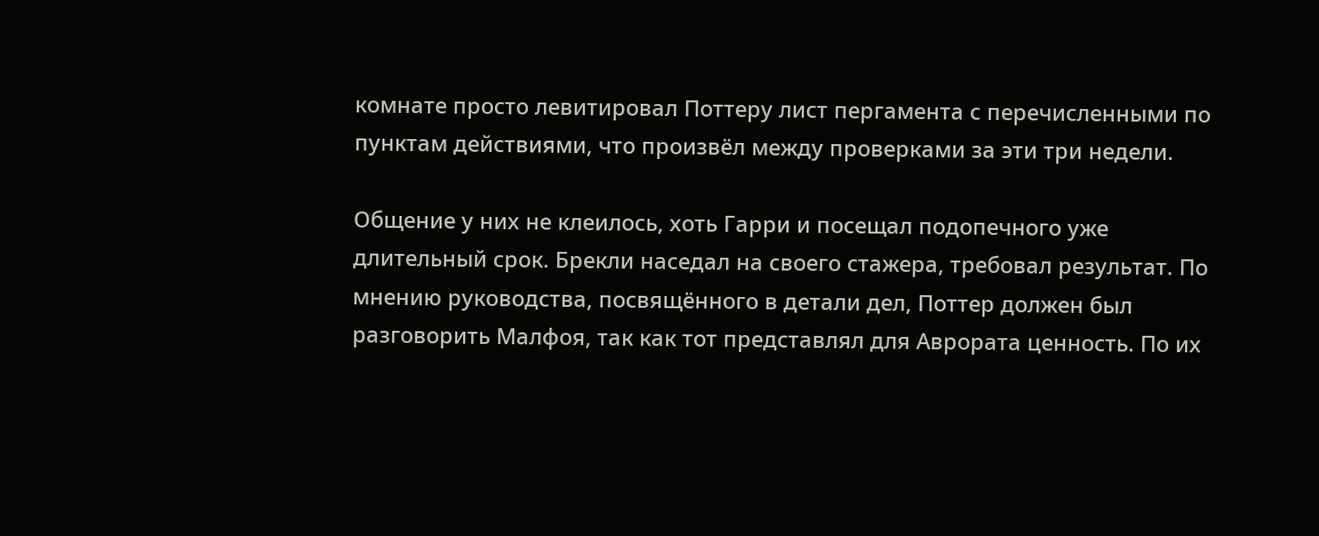комнате просто левитировал Поттеру лист пергамента с перечисленными по пунктам действиями, что произвёл между проверками за эти три недели.

Общение у них не клеилось, хоть Гарри и посещал подопечного уже длительный срок. Брекли наседал на своего стажера, требовал результат. По мнению руководства, посвящённого в детали дел, Поттер должен был разговорить Малфоя, так как тот представлял для Аврората ценность. По их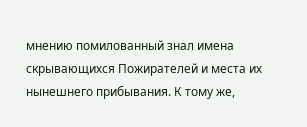мнению помилованный знал имена скрывающихся Пожирателей и места их нынешнего прибывания. К тому же,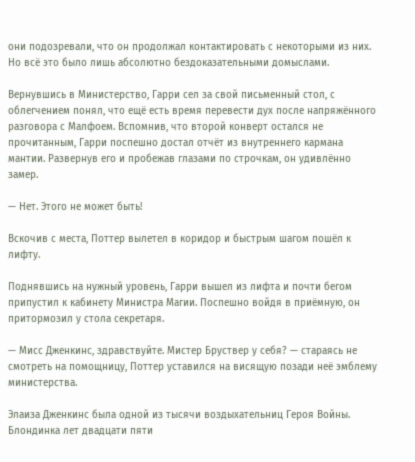они подозревали, что он продолжал контактировать с некоторыми из них. Но всё это было лишь абсолютно бездоказательными домыслами.

Вернувшись в Министерство, Гарри сел за свой письменный стол, с облегчением понял, что ещё есть время перевести дух после напряжённого разговора с Малфоем. Вспомнив, что второй конверт остался не прочитанным, Гарри поспешно достал отчёт из внутреннего кармана мантии. Развернув его и пробежав глазами по строчкам, он удивлённо замер.

— Нет. Этого не может быть!

Вскочив с места, Поттер вылетел в коридор и быстрым шагом пошёл к лифту.

Поднявшись на нужный уровень, Гарри вышел из лифта и почти бегом припустил к кабинету Министра Магии. Поспешно войдя в приёмную, он притормозил у стола секретаря.

— Мисс Дженкинс, здравствуйте. Мистер Бруствер у себя? — стараясь не смотреть на помощницу, Поттер уставился на висящую позади неё эмблему министерства.

Элаиза Дженкинс была одной из тысячи воздыхательниц Героя Войны. Блондинка лет двадцати пяти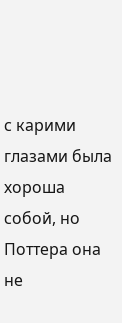с карими глазами была хороша собой, но Поттера она не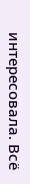интересовала. Всё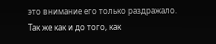это внимание его только раздражало. Так же как и до того, как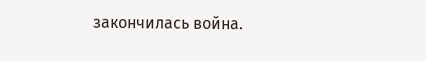закончилась война.